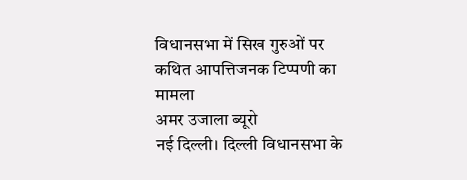विधानसभा में सिख गुरुओं पर कथित आपत्तिजनक टिप्पणी का मामला
अमर उजाला ब्यूरो
नई दिल्ली। दिल्ली विधानसभा के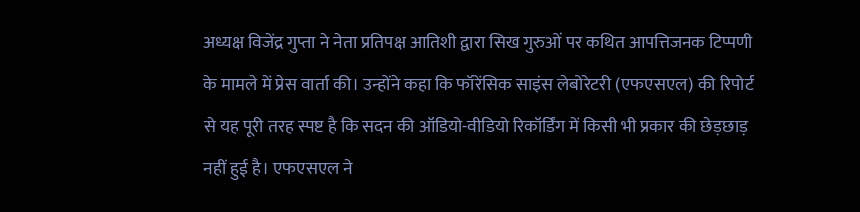अध्यक्ष विजेंद्र गुप्ता ने नेता प्रतिपक्ष आतिशी द्वारा सिख गुरुओं पर कथित आपत्तिजनक टिप्पणी के मामले में प्रेस वार्ता की। उन्होंने कहा कि फॉरेंसिक साइंस लेबोरेटरी (एफएसएल) की रिपोर्ट से यह पूरी तरह स्पष्ट है कि सदन की ऑडियो-वीडियो रिकॉर्डिंग में किसी भी प्रकार की छेड़छाड़ नहीं हुई है। एफएसएल ने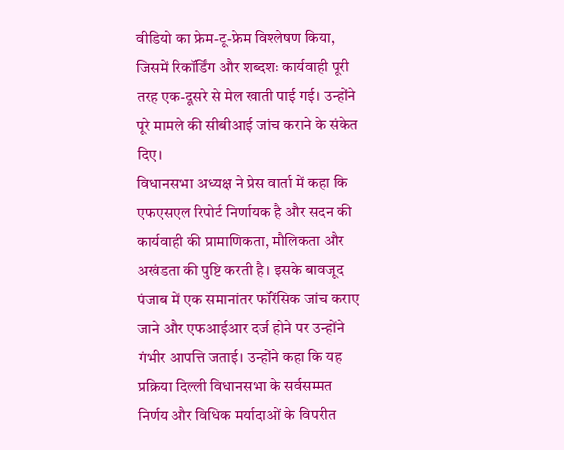वीडियो का फ्रेम-टू-फ्रेम विश्लेषण किया, जिसमें रिकॉर्डिंग और शब्दशः कार्यवाही पूरी तरह एक-दूसरे से मेल खाती पाई गई। उन्होंने पूरे मामले की सीबीआई जांच कराने के संकेत दिए।
विधानसभा अध्यक्ष ने प्रेस वार्ता में कहा कि एफएसएल रिपोर्ट निर्णायक है और सदन की कार्यवाही की प्रामाणिकता, मौलिकता और अखंडता की पुष्टि करती है। इसके बावजूद पंजाब में एक समानांतर फॉरेंसिक जांच कराए जाने और एफआईआर दर्ज होने पर उन्होंने गंभीर आपत्ति जताई। उन्होंने कहा कि यह प्रक्रिया दिल्ली विधानसभा के सर्वसम्मत निर्णय और विधिक मर्यादाओं के विपरीत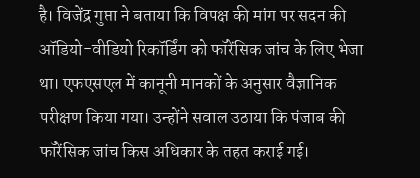है। विजेंद्र गुप्ता ने बताया कि विपक्ष की मांग पर सदन की ऑडियो-वीडियो रिकॉर्डिंग को फॉरेंसिक जांच के लिए भेजा था। एफएसएल में कानूनी मानकों के अनुसार वैज्ञानिक परीक्षण किया गया। उन्होंने सवाल उठाया कि पंजाब की फॉरेंसिक जांच किस अधिकार के तहत कराई गई।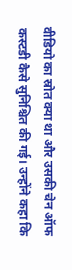वीडियो का स्रोत क्या था और उसकी चेन ऑफ कस्टडी कैसे सुनिश्चित की गई। उन्होंने कहा कि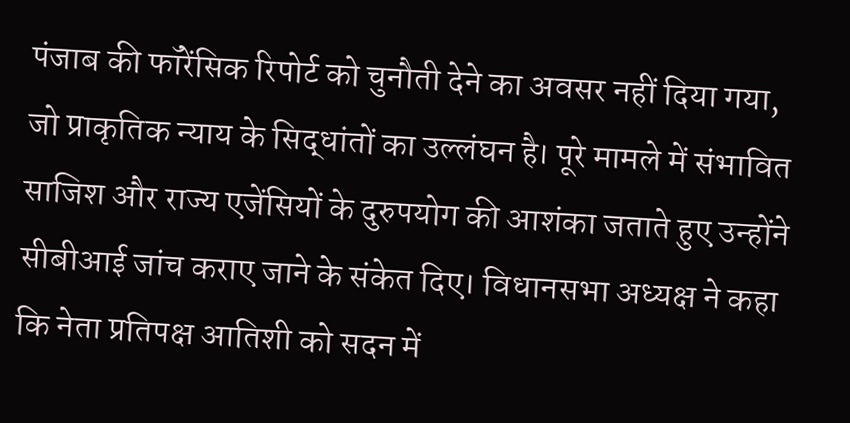पंजाब की फॉरेंसिक रिपोर्ट को चुनौती देने का अवसर नहीं दिया गया, जो प्राकृतिक न्याय के सिद्धांतों का उल्लंघन है। पूरे मामले में संभावित साजिश और राज्य एजेंसियों के दुरुपयोग की आशंका जताते हुए उन्होंने सीबीआई जांच कराए जाने के संकेत दिए। विधानसभा अध्यक्ष ने कहा कि नेता प्रतिपक्ष आतिशी को सदन में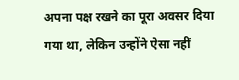अपना पक्ष रखने का पूरा अवसर दिया गया था, लेकिन उन्होंने ऐसा नहीं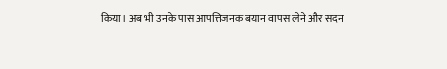किया। अब भी उनके पास आपत्तिजनक बयान वापस लेने और सदन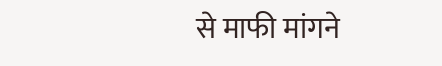से माफी मांगने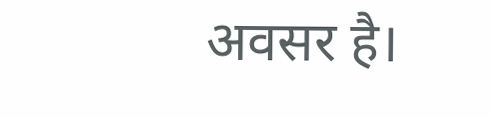अवसर है।